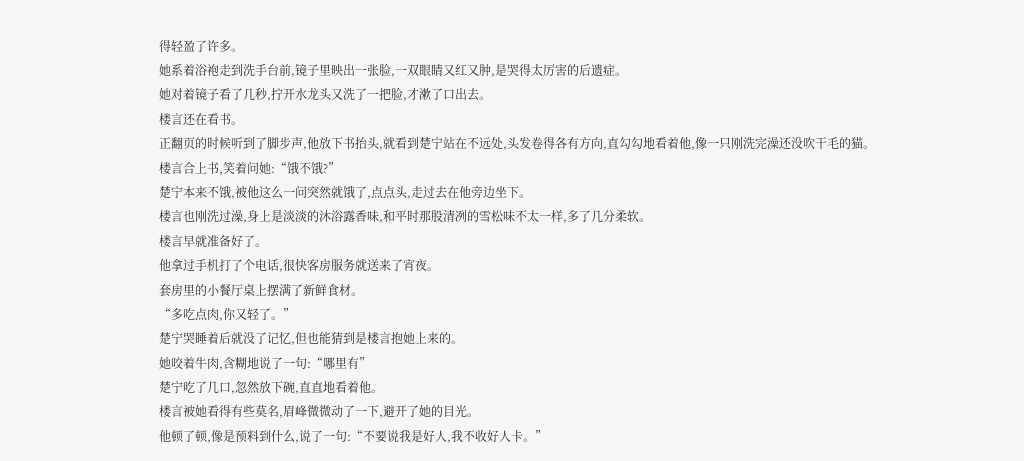得轻盈了许多。
她系着浴袍走到洗手台前,镜子里映出一张脸,一双眼睛又红又肿,是哭得太厉害的后遗症。
她对着镜子看了几秒,拧开水龙头又洗了一把脸,才漱了口出去。
楼言还在看书。
正翻页的时候听到了脚步声,他放下书抬头,就看到楚宁站在不远处,头发卷得各有方向,直勾勾地看着他,像一只刚洗完澡还没吹干毛的猫。
楼言合上书,笑着问她:“饿不饿?”
楚宁本来不饿,被他这么一问突然就饿了,点点头,走过去在他旁边坐下。
楼言也刚洗过澡,身上是淡淡的沐浴露香味,和平时那股清冽的雪松味不太一样,多了几分柔软。
楼言早就准备好了。
他拿过手机打了个电话,很快客房服务就送来了宵夜。
套房里的小餐厅桌上摆满了新鲜食材。
“多吃点肉,你又轻了。”
楚宁哭睡着后就没了记忆,但也能猜到是楼言抱她上来的。
她咬着牛肉,含糊地说了一句:“哪里有”
楚宁吃了几口,忽然放下碗,直直地看着他。
楼言被她看得有些莫名,眉峰微微动了一下,避开了她的目光。
他顿了顿,像是预料到什么,说了一句:“不要说我是好人,我不收好人卡。”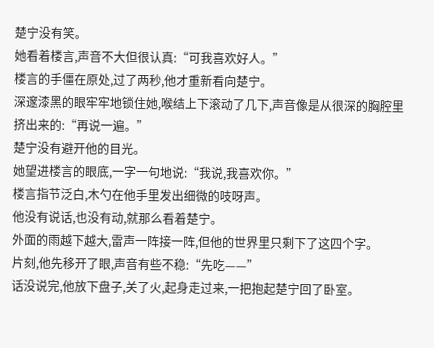楚宁没有笑。
她看着楼言,声音不大但很认真:“可我喜欢好人。”
楼言的手僵在原处,过了两秒,他才重新看向楚宁。
深邃漆黑的眼牢牢地锁住她,喉结上下滚动了几下,声音像是从很深的胸腔里挤出来的:“再说一遍。”
楚宁没有避开他的目光。
她望进楼言的眼底,一字一句地说:“我说,我喜欢你。”
楼言指节泛白,木勺在他手里发出细微的吱呀声。
他没有说话,也没有动,就那么看着楚宁。
外面的雨越下越大,雷声一阵接一阵,但他的世界里只剩下了这四个字。
片刻,他先移开了眼,声音有些不稳:“先吃——”
话没说完,他放下盘子,关了火,起身走过来,一把抱起楚宁回了卧室。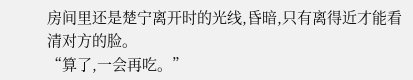房间里还是楚宁离开时的光线,昏暗,只有离得近才能看清对方的脸。
“算了,一会再吃。”